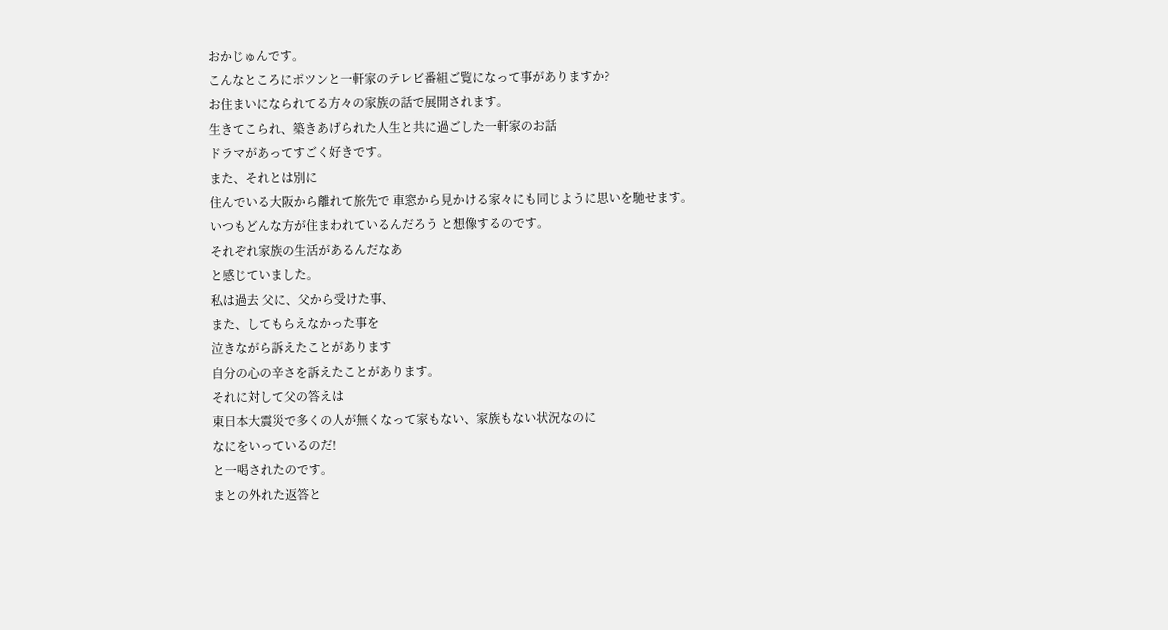おかじゅんです。
こんなところにポツンと一軒家のテレビ番組ご覧になって事がありますか?
お住まいになられてる方々の家族の話で展開されます。
生きてこられ、築きあげられた人生と共に過ごした一軒家のお話
ドラマがあってすごく好きです。
また、それとは別に
住んでいる大阪から離れて旅先で 車窓から見かける家々にも同じように思いを馳せます。
いつもどんな方が住まわれているんだろう と想像するのです。
それぞれ家族の生活があるんだなあ
と感じていました。
私は過去 父に、父から受けた事、
また、してもらえなかった事を
泣きながら訴えたことがあります
自分の心の辛さを訴えたことがあります。
それに対して父の答えは
東日本大震災で多くの人が無くなって家もない、家族もない状況なのに
なにをいっているのだ!
と一喝されたのです。
まとの外れた返答と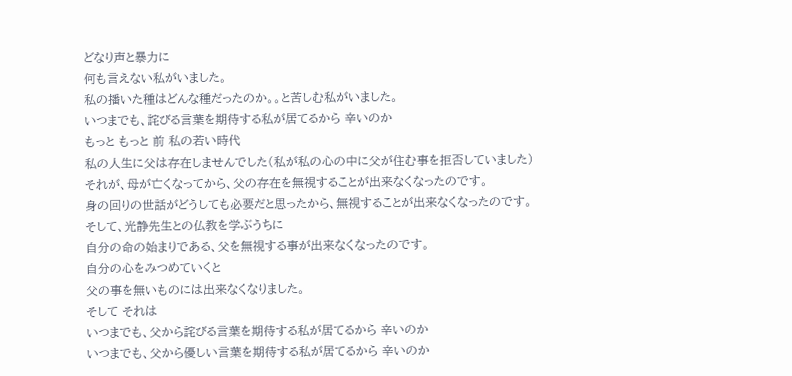どなり声と暴力に
何も言えない私がいました。
私の播いた種はどんな種だったのか。。と苦しむ私がいました。
いつまでも、詫びる言葉を期待する私が居てるから 辛いのか
もっと もっと 前 私の若い時代
私の人生に父は存在しませんでした(私が私の心の中に父が住む事を拒否していました)
それが、母が亡くなってから、父の存在を無視することが出来なくなったのです。
身の回りの世話がどうしても必要だと思ったから、無視することが出来なくなったのです。
そして、光静先生との仏教を学ぶうちに
自分の命の始まりである、父を無視する事が出来なくなったのです。
自分の心をみつめていくと
父の事を無いものには出来なくなりました。
そして それは
いつまでも、父から詫びる言葉を期待する私が居てるから 辛いのか
いつまでも、父から優しい言葉を期待する私が居てるから 辛いのか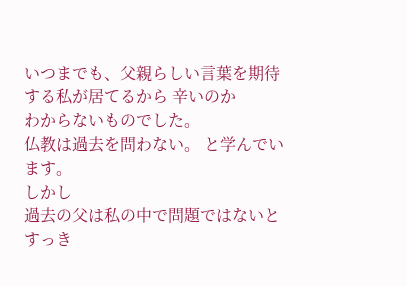いつまでも、父親らしい言葉を期待する私が居てるから 辛いのか
わからないものでした。
仏教は過去を問わない。 と学んでいます。
しかし
過去の父は私の中で問題ではないと
すっき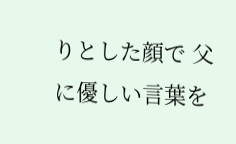りとした顔で 父に優しい言葉を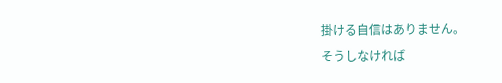掛ける自信はありません。
そうしなければ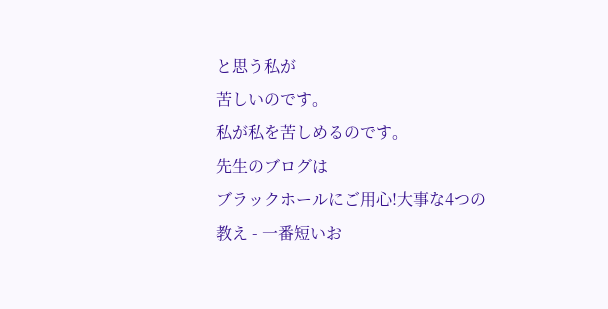と思う私が
苦しいのです。
私が私を苦しめるのです。
先生のブログは
ブラックホールにご用心!大事な4つの教え - 一番短いお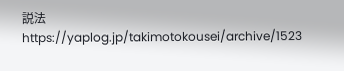説法
https://yaplog.jp/takimotokousei/archive/1523